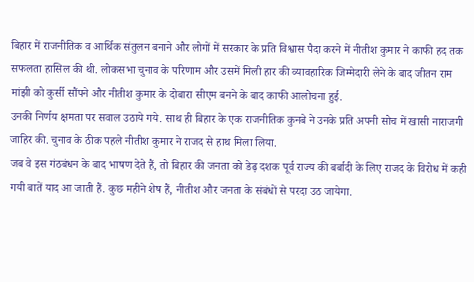बिहार में राजनीतिक व आर्थिक संतुलन बनाने और लोगों में सरकार के प्रति विश्वास पैदा करने में नीतीश कुमार ने काफी हद तक सफलता हासिल की थी. लोकसभा चुनाव के परिणाम और उसमें मिली हार की व्यावहारिक जिम्मेदारी लेने के बाद जीतन राम मांझी को कुर्सी सौंपने और नीतीश कुमार के दोबारा सीएम बनने के बाद काफी आलोचना हुई.
उनकी निर्णय क्षमता पर सवाल उठाये गये. साथ ही बिहार के एक राजनीतिक कुनबे ने उनके प्रति अपनी सोच में खासी नाराजगी जाहिर की. चुनाव के ठीक पहले नीतीश कुमार ने राजद से हाथ मिला लिया.
जब वे इस गंठबंधन के बाद भाषण देते हैं, तो बिहार की जनता को डेढ़ दशक पूर्व राज्य की बर्बादी के लिए राजद के विरोध में कही गयी बातें याद आ जाती हैं. कुछ महीने शेष हैं, नीतीश और जनता के संबंधों से परदा उठ जायेगा.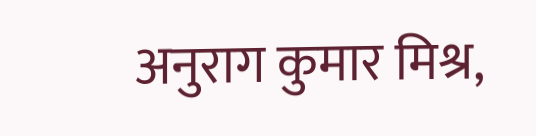अनुराग कुमार मिश्र,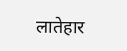लातेहार